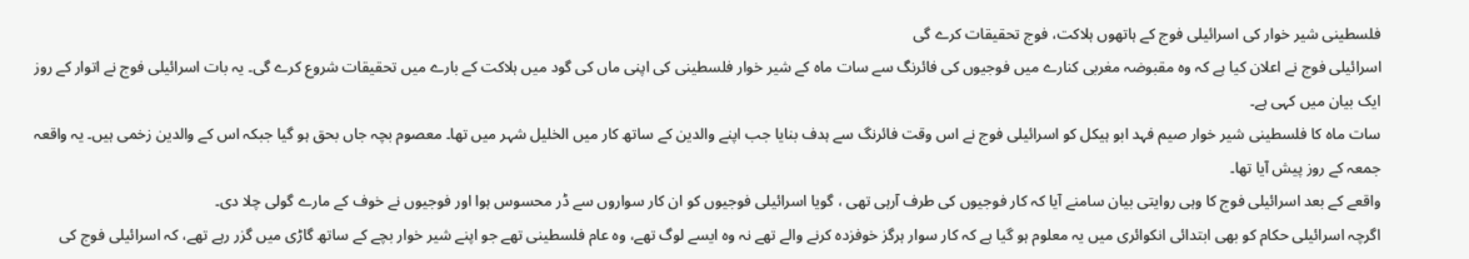فلسطینی شیر خوار کی اسرائیلی فوج کے ہاتھوں ہلاکت، فوج تحقیقات کرے گی
اسرائیلی فوج نے اعلان کیا ہے کہ وہ مقبوضہ مغربی کنارے میں فوجیوں کی فائرنگ سے سات ماہ کے شیر خوار فلسطینی کی اپنی ماں کی گود میں ہلاکت کے بارے میں تحقیقات شروع کرے گی۔ یہ بات اسرائیلی فوج نے اتوار کے روز ایک بیان میں کہی ہے۔
سات ماہ کا فلسطینی شیر خوار صیم فہد ابو ہیکل کو اسرائیلی فوج نے اس وقت فائرنگ سے ہدف بنایا جب اپنے والدین کے ساتھ کار میں الخلیل شہر میں تھا۔ معصوم بچہ جاں بحق ہو گیا جبکہ اس کے والدین زخمی ہیں۔ یہ واقعہ جمعہ کے روز پیش آیا تھا۔
واقعے کے بعد اسرائیلی فوج کا وہی روایتی بیان سامنے آیا کہ کار فوجیوں کی طرف آرہی تھی ، گویا اسرائیلی فوجیوں کو ان کار سواروں سے ڈر محسوس ہوا اور فوجیوں نے خوف کے مارے گولی چلا دی۔
اگرچہ اسرائیلی حکام کو بھی ابتدائی انکوائری میں یہ معلوم ہو گیا ہے کہ کار سوار ہرگز خوفزدہ کرنے والے تھے نہ وہ ایسے لوگ تھے، وہ عام فلسطینی تھے جو اپنے شیر خوار بچے کے ساتھ گاڑی میں گزر رہے تھے، کہ اسرائیلی فوج کی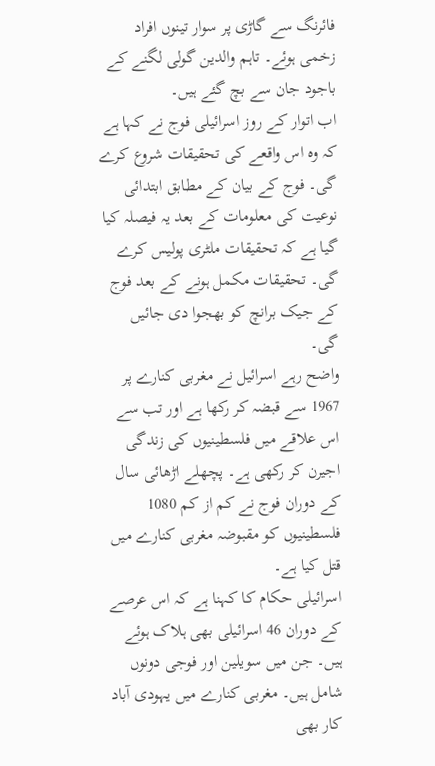فائرنگ سے گاڑی پر سوار تینوں افراد زخمی ہوئے۔ تاہم والدین گولی لگنے کے باجود جان سے بچ گئے ہیں۔
اب اتوار کے روز اسرائیلی فوج نے کہا ہے کہ وہ اس واقعے کی تحقیقات شروع کرے گی۔ فوج کے بیان کے مطابق ابتدائی نوعیت کی معلومات کے بعد یہ فیصلہ کیا گیا ہے کہ تحقیقات ملٹری پولیس کرے گی۔ تحقیقات مکمل ہونے کے بعد فوج کے جیک برانچ کو بھجوا دی جائیں گی۔
واضح رہے اسرائیل نے مغربی کنارے پر 1967 سے قبضہ کر رکھا ہے اور تب سے اس علاقے میں فلسطینیوں کی زندگی اجیرن کر رکھی ہے۔ پچھلے اڑھائی سال کے دوران فوج نے کم از کم 1080 فلسطینیوں کو مقبوضہ مغربی کنارے میں قتل کیا ہے۔
اسرائیلی حکام کا کہنا ہے کہ اس عرصے کے دوران 46 اسرائیلی بھی ہلاک ہوئے ہیں۔ جن میں سویلین اور فوجی دونوں شامل ہیں۔ مغربی کنارے میں یہودی آباد کار بھی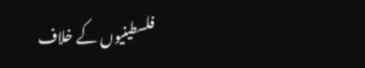فلسطینیوں کے خلاف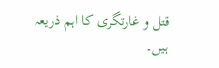قتل و غارتگری کا اہم ذریعہ ہیں۔